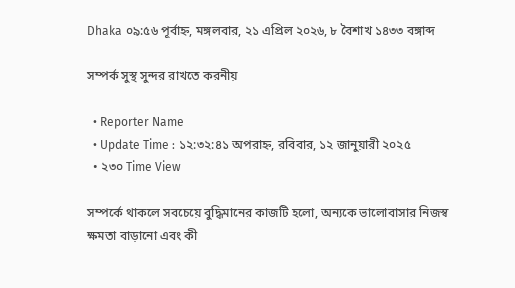Dhaka ০৯:৫৬ পূর্বাহ্ন, মঙ্গলবার, ২১ এপ্রিল ২০২৬, ৮ বৈশাখ ১৪৩৩ বঙ্গাব্দ

সম্পর্ক সুস্থ সুন্দর রাখতে করনীয়

  • Reporter Name
  • Update Time : ১২:৩২:৪১ অপরাহ্ন, রবিবার, ১২ জানুয়ারী ২০২৫
  • ২৩০ Time View

সম্পর্কে থাকলে সবচেয়ে বুদ্ধিমানের কাজটি হলো, অন্যকে ভালোবাসার নিজস্ব ক্ষমতা বাড়ানো এবং কী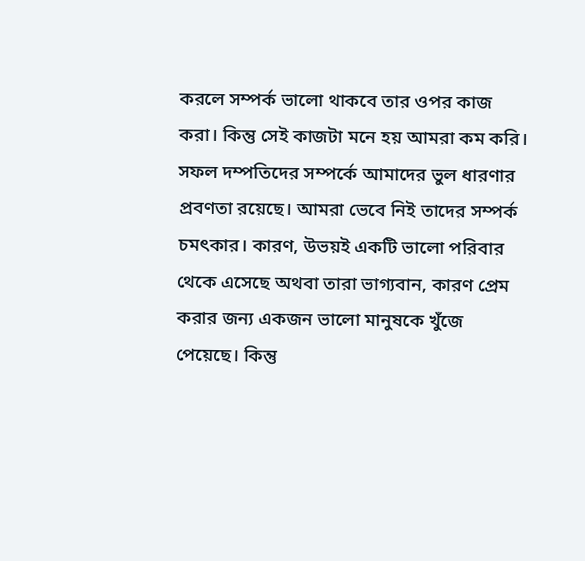করলে সম্পর্ক ভালো থাকবে তার ওপর কাজ করা। কিন্তু সেই কাজটা মনে হয় আমরা কম করি। সফল দম্পতিদের সম্পর্কে আমাদের ভুল ধারণার প্রবণতা রয়েছে। আমরা ভেবে নিই তাদের সম্পর্ক চমৎকার। কারণ, উভয়ই একটি ভালো পরিবার থেকে এসেছে অথবা তারা ভাগ্যবান, কারণ প্রেম করার জন্য একজন ভালো মানুষকে খুঁজে পেয়েছে। কিন্তু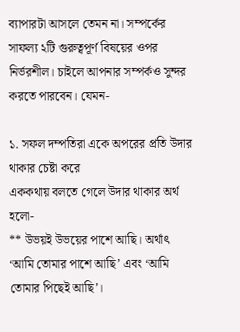ব্যাপারটা আসলে তেমন না। সম্পর্কের সাফল্য ২টি গুরুত্বপূর্ণ বিষয়ের ওপর নির্ভরশীল। চাইলে আপনার সম্পর্কও সুন্দর করতে পারবেন। যেমন-

১. সফল দম্পতিরা একে অপরের প্রতি উদার থাকার চেষ্টা করে
এককথায় বলতে গেলে উদার থাকার অর্থ হলো-
** উভয়ই উভয়ের পাশে আছি। অর্থাৎ ‘আমি তোমার পাশে আছি’ এবং ‘আমি তোমার পিছেই আছি’।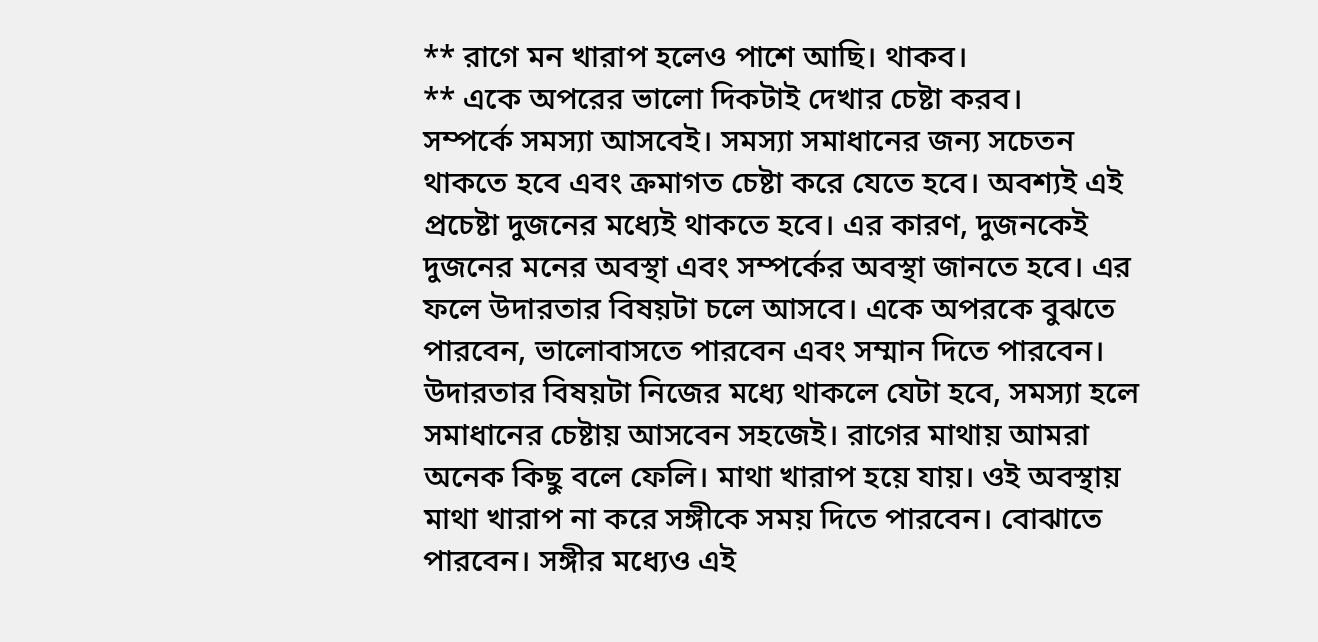** রাগে মন খারাপ হলেও পাশে আছি। থাকব।
** একে অপরের ভালো দিকটাই দেখার চেষ্টা করব।
সম্পর্কে সমস্যা আসবেই। সমস্যা সমাধানের জন্য সচেতন থাকতে হবে এবং ক্রমাগত চেষ্টা করে যেতে হবে। অবশ্যই এই প্রচেষ্টা দুজনের মধ্যেই থাকতে হবে। এর কারণ, দুজনকেই দুজনের মনের অবস্থা এবং সম্পর্কের অবস্থা জানতে হবে। এর ফলে উদারতার বিষয়টা চলে আসবে। একে অপরকে বুঝতে পারবেন, ভালোবাসতে পারবেন এবং সম্মান দিতে পারবেন। উদারতার বিষয়টা নিজের মধ্যে থাকলে যেটা হবে, সমস্যা হলে সমাধানের চেষ্টায় আসবেন সহজেই। রাগের মাথায় আমরা অনেক কিছু বলে ফেলি। মাথা খারাপ হয়ে যায়। ওই অবস্থায় মাথা খারাপ না করে সঙ্গীকে সময় দিতে পারবেন। বোঝাতে পারবেন। সঙ্গীর মধ্যেও এই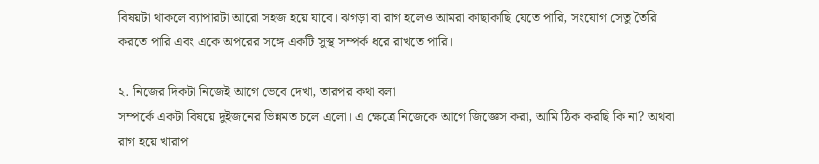বিষয়টা থাকলে ব্যাপারটা আরো সহজ হয়ে যাবে। ঝগড়া বা রাগ হলেও আমরা কাছাকাছি যেতে পারি, সংযোগ সেতু তৈরি করতে পারি এবং একে অপরের সঙ্গে একটি সুস্থ সম্পর্ক ধরে রাখতে পারি।

২. নিজের দিকটা নিজেই আগে ভেবে দেখা, তারপর কথা বলা
সম্পর্কে একটা বিষয়ে দুইজনের ভিন্নমত চলে এলো। এ ক্ষেত্রে নিজেকে আগে জিজ্ঞেস করা, আমি ঠিক করছি কি না? অথবা রাগ হয়ে খারাপ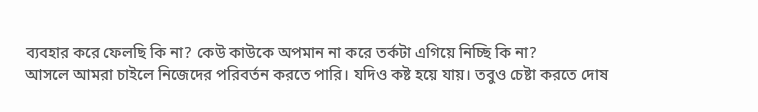ব্যবহার করে ফেলছি কি না? কেউ কাউকে অপমান না করে তর্কটা এগিয়ে নিচ্ছি কি না?
আসলে আমরা চাইলে নিজেদের পরিবর্তন করতে পারি। যদিও কষ্ট হয়ে যায়। তবুও চেষ্টা করতে দোষ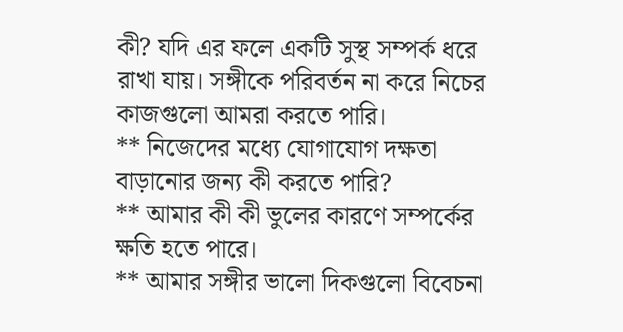কী? যদি এর ফলে একটি সুস্থ সম্পর্ক ধরে রাখা যায়। সঙ্গীকে পরিবর্তন না করে নিচের কাজগুলো আমরা করতে পারি।
** নিজেদের মধ্যে যোগাযোগ দক্ষতা বাড়ানোর জন্য কী করতে পারি?
** আমার কী কী ভুলের কারণে সম্পর্কের ক্ষতি হতে পারে।
** আমার সঙ্গীর ভালো দিকগুলো বিবেচনা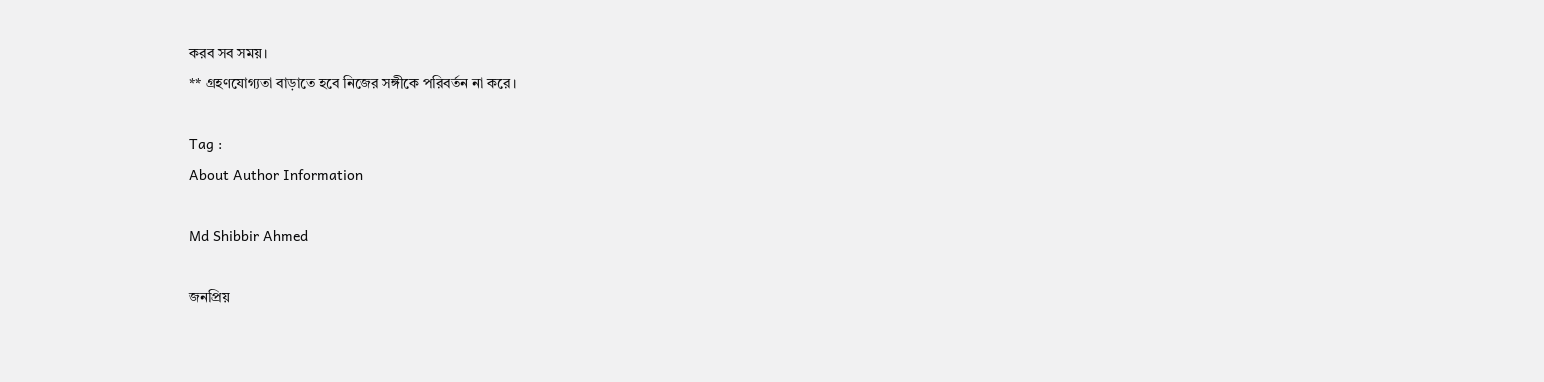করব সব সময়।
** গ্রহণযোগ্যতা বাড়াতে হবে নিজের সঙ্গীকে পরিবর্তন না করে।

Tag :
About Author Information

Md Shibbir Ahmed

জনপ্রিয়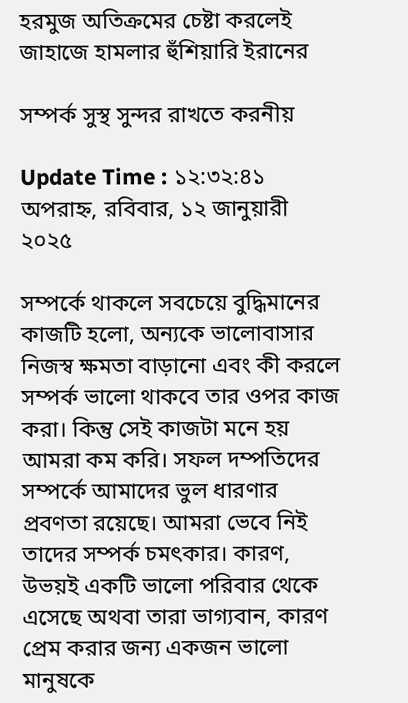হরমুজ অতিক্রমের চেষ্টা করলেই জাহাজে হামলার হুঁশিয়ারি ইরানের

সম্পর্ক সুস্থ সুন্দর রাখতে করনীয়

Update Time : ১২:৩২:৪১ অপরাহ্ন, রবিবার, ১২ জানুয়ারী ২০২৫

সম্পর্কে থাকলে সবচেয়ে বুদ্ধিমানের কাজটি হলো, অন্যকে ভালোবাসার নিজস্ব ক্ষমতা বাড়ানো এবং কী করলে সম্পর্ক ভালো থাকবে তার ওপর কাজ করা। কিন্তু সেই কাজটা মনে হয় আমরা কম করি। সফল দম্পতিদের সম্পর্কে আমাদের ভুল ধারণার প্রবণতা রয়েছে। আমরা ভেবে নিই তাদের সম্পর্ক চমৎকার। কারণ, উভয়ই একটি ভালো পরিবার থেকে এসেছে অথবা তারা ভাগ্যবান, কারণ প্রেম করার জন্য একজন ভালো মানুষকে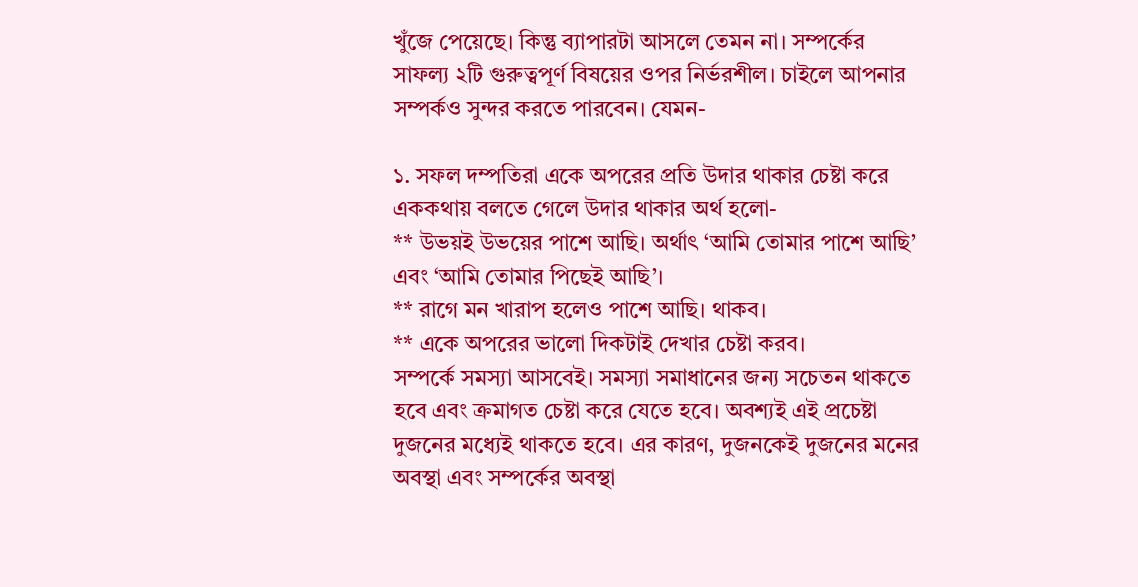খুঁজে পেয়েছে। কিন্তু ব্যাপারটা আসলে তেমন না। সম্পর্কের সাফল্য ২টি গুরুত্বপূর্ণ বিষয়ের ওপর নির্ভরশীল। চাইলে আপনার সম্পর্কও সুন্দর করতে পারবেন। যেমন-

১. সফল দম্পতিরা একে অপরের প্রতি উদার থাকার চেষ্টা করে
এককথায় বলতে গেলে উদার থাকার অর্থ হলো-
** উভয়ই উভয়ের পাশে আছি। অর্থাৎ ‘আমি তোমার পাশে আছি’ এবং ‘আমি তোমার পিছেই আছি’।
** রাগে মন খারাপ হলেও পাশে আছি। থাকব।
** একে অপরের ভালো দিকটাই দেখার চেষ্টা করব।
সম্পর্কে সমস্যা আসবেই। সমস্যা সমাধানের জন্য সচেতন থাকতে হবে এবং ক্রমাগত চেষ্টা করে যেতে হবে। অবশ্যই এই প্রচেষ্টা দুজনের মধ্যেই থাকতে হবে। এর কারণ, দুজনকেই দুজনের মনের অবস্থা এবং সম্পর্কের অবস্থা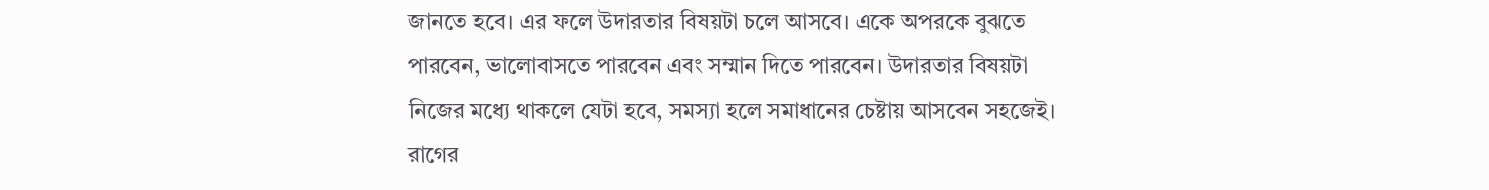জানতে হবে। এর ফলে উদারতার বিষয়টা চলে আসবে। একে অপরকে বুঝতে পারবেন, ভালোবাসতে পারবেন এবং সম্মান দিতে পারবেন। উদারতার বিষয়টা নিজের মধ্যে থাকলে যেটা হবে, সমস্যা হলে সমাধানের চেষ্টায় আসবেন সহজেই। রাগের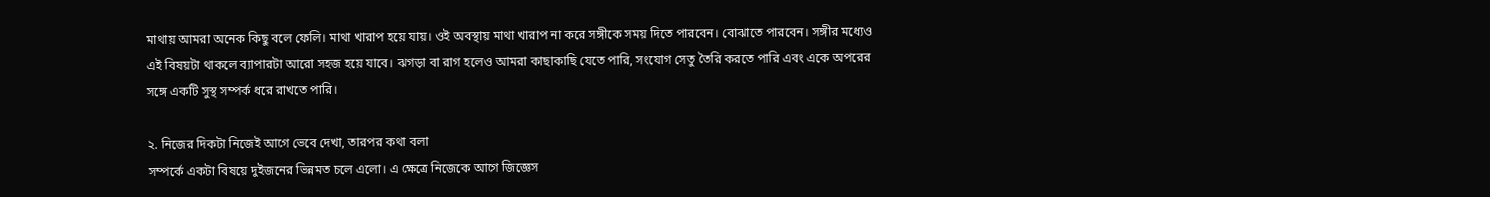মাথায় আমরা অনেক কিছু বলে ফেলি। মাথা খারাপ হয়ে যায়। ওই অবস্থায় মাথা খারাপ না করে সঙ্গীকে সময় দিতে পারবেন। বোঝাতে পারবেন। সঙ্গীর মধ্যেও এই বিষয়টা থাকলে ব্যাপারটা আরো সহজ হয়ে যাবে। ঝগড়া বা রাগ হলেও আমরা কাছাকাছি যেতে পারি, সংযোগ সেতু তৈরি করতে পারি এবং একে অপরের সঙ্গে একটি সুস্থ সম্পর্ক ধরে রাখতে পারি।

২. নিজের দিকটা নিজেই আগে ভেবে দেখা, তারপর কথা বলা
সম্পর্কে একটা বিষয়ে দুইজনের ভিন্নমত চলে এলো। এ ক্ষেত্রে নিজেকে আগে জিজ্ঞেস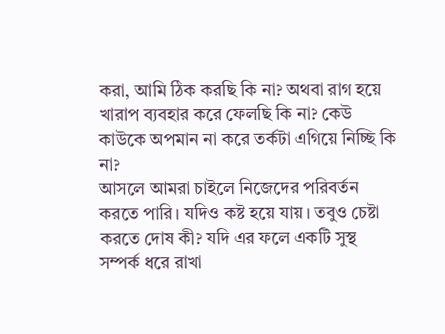করা, আমি ঠিক করছি কি না? অথবা রাগ হয়ে খারাপ ব্যবহার করে ফেলছি কি না? কেউ কাউকে অপমান না করে তর্কটা এগিয়ে নিচ্ছি কি না?
আসলে আমরা চাইলে নিজেদের পরিবর্তন করতে পারি। যদিও কষ্ট হয়ে যায়। তবুও চেষ্টা করতে দোষ কী? যদি এর ফলে একটি সুস্থ সম্পর্ক ধরে রাখা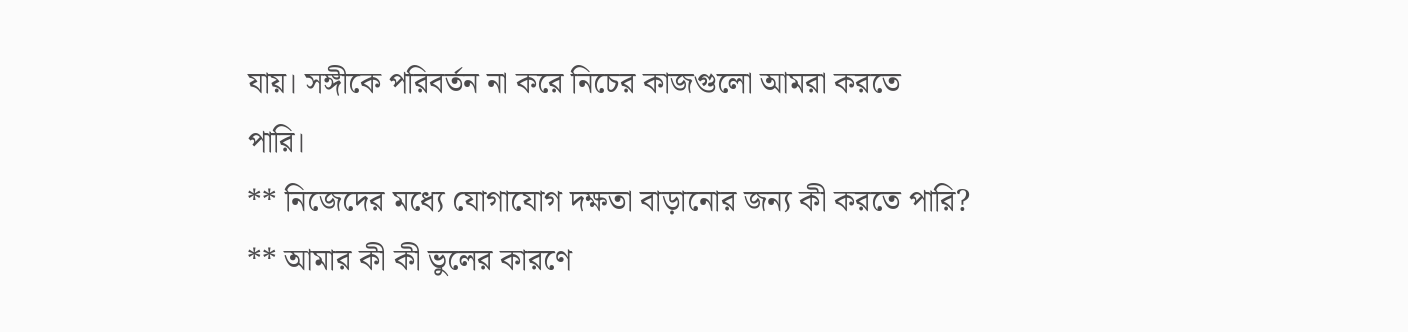যায়। সঙ্গীকে পরিবর্তন না করে নিচের কাজগুলো আমরা করতে পারি।
** নিজেদের মধ্যে যোগাযোগ দক্ষতা বাড়ানোর জন্য কী করতে পারি?
** আমার কী কী ভুলের কারণে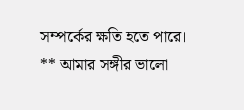সম্পর্কের ক্ষতি হতে পারে।
** আমার সঙ্গীর ভালো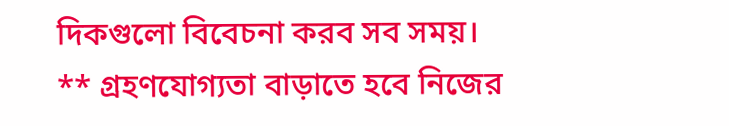দিকগুলো বিবেচনা করব সব সময়।
** গ্রহণযোগ্যতা বাড়াতে হবে নিজের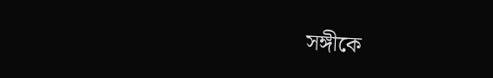সঙ্গীকে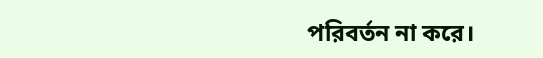পরিবর্তন না করে।